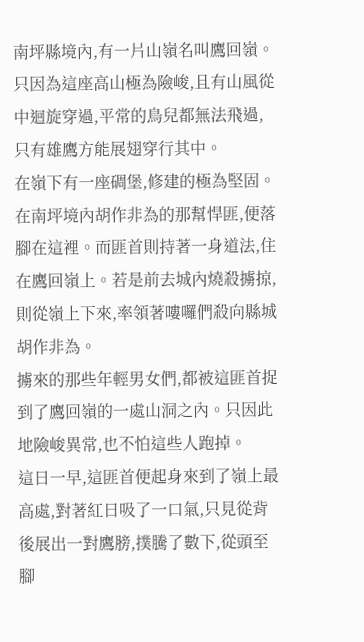南坪縣境內,有一片山嶺名叫鷹回嶺。只因為這座高山極為險峻,且有山風從中迴旋穿過,平常的鳥兒都無法飛過,只有雄鷹方能展翅穿行其中。
在嶺下有一座碉堡,修建的極為堅固。在南坪境內胡作非為的那幫悍匪,便落腳在這裡。而匪首則持著一身道法,住在鷹回嶺上。若是前去城內燒殺擄掠,則從嶺上下來,率領著嘍囉們殺向縣城胡作非為。
擄來的那些年輕男女們,都被這匪首捉到了鷹回嶺的一處山洞之內。只因此地險峻異常,也不怕這些人跑掉。
這日一早,這匪首便起身來到了嶺上最高處,對著紅日吸了一口氣,只見從背後展出一對鷹膀,撲騰了數下,從頭至腳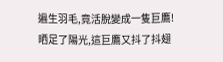遍生羽毛,竟活脫變成一隻巨鷹!
晒足了陽光,這巨鷹又抖了抖翅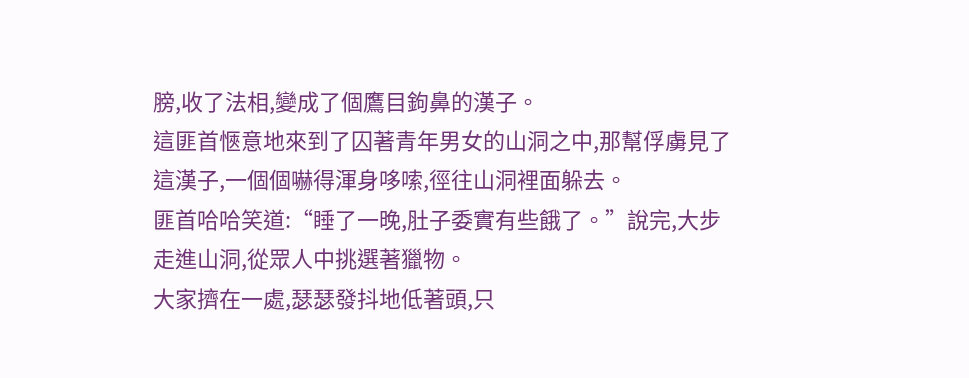膀,收了法相,變成了個鷹目鉤鼻的漢子。
這匪首愜意地來到了囚著青年男女的山洞之中,那幫俘虜見了這漢子,一個個嚇得渾身哆嗦,徑往山洞裡面躲去。
匪首哈哈笑道:“睡了一晚,肚子委實有些餓了。”說完,大步走進山洞,從眾人中挑選著獵物。
大家擠在一處,瑟瑟發抖地低著頭,只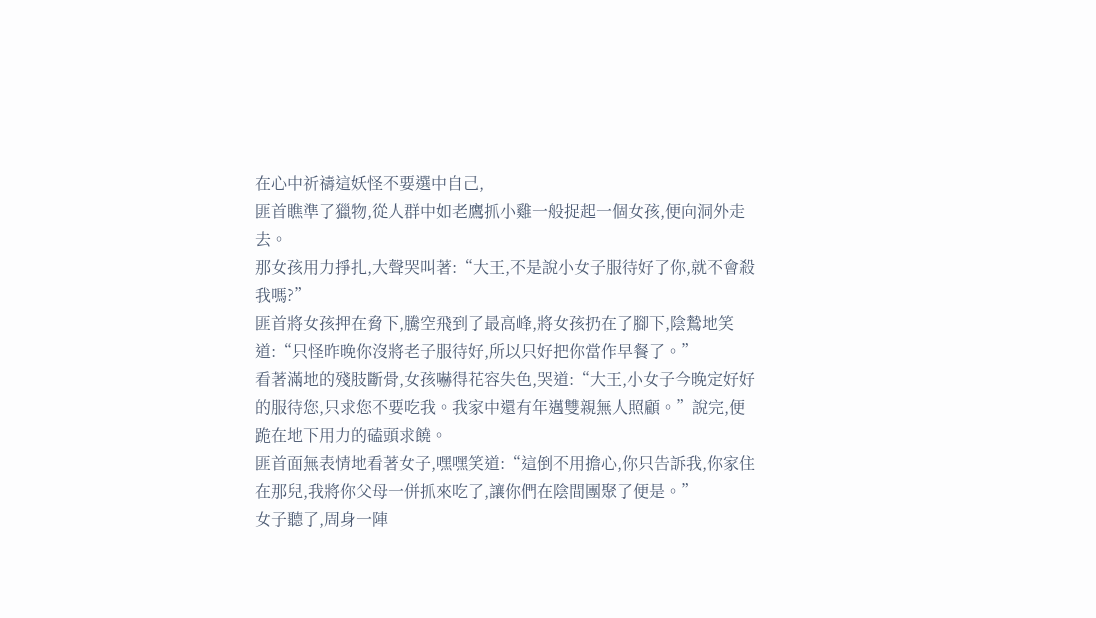在心中祈禱這妖怪不要選中自己,
匪首瞧準了獵物,從人群中如老鷹抓小雞一般捉起一個女孩,便向洞外走去。
那女孩用力掙扎,大聲哭叫著:“大王,不是說小女子服待好了你,就不會殺我嗎?”
匪首將女孩押在脅下,騰空飛到了最高峰,將女孩扔在了腳下,陰鷙地笑道:“只怪昨晚你沒將老子服待好,所以只好把你當作早餐了。”
看著滿地的殘肢斷骨,女孩嚇得花容失色,哭道:“大王,小女子今晚定好好的服待您,只求您不要吃我。我家中還有年邁雙親無人照顧。”說完,便跪在地下用力的磕頭求饒。
匪首面無表情地看著女子,嘿嘿笑道:“這倒不用擔心,你只告訴我,你家住在那兒,我將你父母一併抓來吃了,讓你們在陰間團聚了便是。”
女子聽了,周身一陣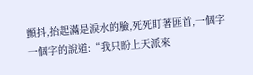顫抖,抬起滿是淚水的臉,死死盯著匪首,一個字一個字的說道:“我只盼上天派來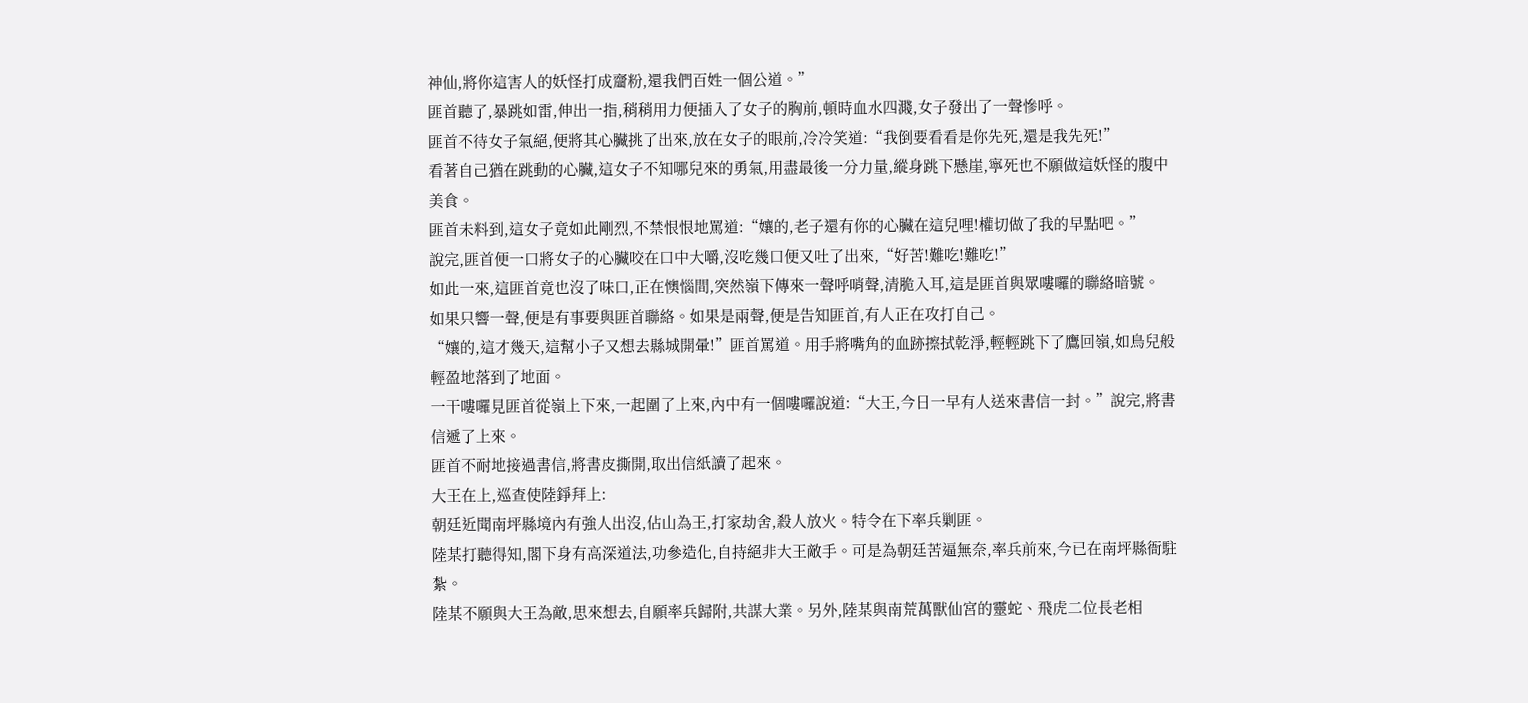神仙,將你這害人的妖怪打成齏粉,還我們百姓一個公道。”
匪首聽了,暴跳如雷,伸出一指,稍稍用力便插入了女子的胸前,頓時血水四濺,女子發出了一聲慘呼。
匪首不待女子氣絕,便將其心臟挑了出來,放在女子的眼前,冷冷笑道:“我倒要看看是你先死,還是我先死!”
看著自己猶在跳動的心臟,這女子不知哪兒來的勇氣,用盡最後一分力量,縱身跳下懸崖,寧死也不願做這妖怪的腹中美食。
匪首未料到,這女子竟如此剛烈,不禁恨恨地罵道:“孃的,老子還有你的心臟在這兒哩!權切做了我的早點吧。”
說完,匪首便一口將女子的心臟咬在口中大嚼,沒吃幾口便又吐了出來,“好苦!難吃!難吃!”
如此一來,這匪首竟也沒了味口,正在懊惱間,突然嶺下傳來一聲呼哨聲,清脆入耳,這是匪首與眾嘍囉的聯絡暗號。
如果只響一聲,便是有事要與匪首聯絡。如果是兩聲,便是告知匪首,有人正在攻打自己。
“孃的,這才幾天,這幫小子又想去縣城開暈!”匪首罵道。用手將嘴角的血跡擦拭乾淨,輕輕跳下了鷹回嶺,如鳥兒般輕盈地落到了地面。
一干嘍囉見匪首從嶺上下來,一起圍了上來,內中有一個嘍囉說道:“大王,今日一早有人送來書信一封。”說完,將書信遞了上來。
匪首不耐地接過書信,將書皮撕開,取出信紙讀了起來。
大王在上,巡查使陸錚拜上:
朝廷近聞南坪縣境內有強人出沒,佔山為王,打家劫舍,殺人放火。特令在下率兵剿匪。
陸某打聽得知,閣下身有高深道法,功參造化,自持絕非大王敵手。可是為朝廷苦逼無奈,率兵前來,今已在南坪縣衙駐紮。
陸某不願與大王為敵,思來想去,自願率兵歸附,共謀大業。另外,陸某與南荒萬獸仙宮的靈蛇、飛虎二位長老相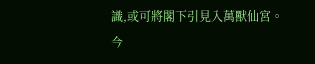識,或可將閣下引見入萬獸仙宮。
今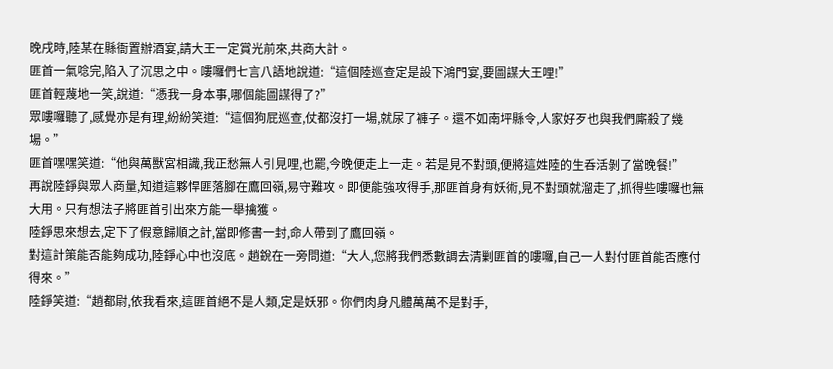晚戌時,陸某在縣衙置辦酒宴,請大王一定賞光前來,共商大計。
匪首一氣唸完,陷入了沉思之中。嘍囉們七言八語地說道:“這個陸巡查定是設下鴻門宴,要圖謀大王哩!”
匪首輕蔑地一笑,說道:“憑我一身本事,哪個能圖謀得了?”
眾嘍囉聽了,感覺亦是有理,紛紛笑道:“這個狗屁巡查,仗都沒打一場,就尿了褲子。還不如南坪縣令,人家好歹也與我們廝殺了幾場。”
匪首嘿嘿笑道:“他與萬獸宮相識,我正愁無人引見哩,也罷,今晚便走上一走。若是見不對頭,便將這姓陸的生呑活剝了當晚餐!”
再說陸錚與眾人商量,知道這夥悍匪落腳在鷹回嶺,易守難攻。即便能強攻得手,那匪首身有妖術,見不對頭就溜走了,抓得些嘍囉也無大用。只有想法子將匪首引出來方能一舉擒獲。
陸錚思來想去,定下了假意歸順之計,當即修書一封,命人帶到了鷹回嶺。
對這計策能否能夠成功,陸錚心中也沒底。趙銳在一旁問道:“大人,您將我們悉數調去清剿匪首的嘍囉,自己一人對付匪首能否應付得來。”
陸錚笑道:“趙都尉,依我看來,這匪首絕不是人類,定是妖邪。你們肉身凡體萬萬不是對手,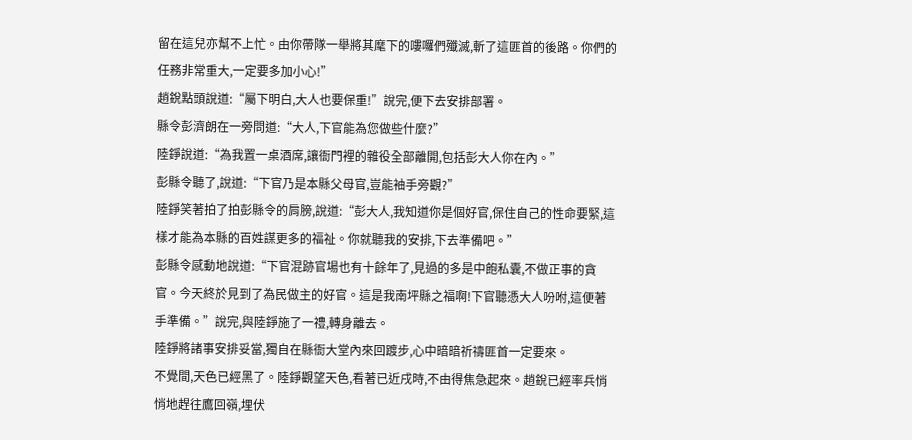留在這兒亦幫不上忙。由你帶隊一舉將其麾下的嘍囉們殲滅,斬了這匪首的後路。你們的任務非常重大,一定要多加小心!”
趙銳點頭說道:“屬下明白,大人也要保重!”說完,便下去安排部署。
縣令彭濟朗在一旁問道:“大人,下官能為您做些什麼?”
陸錚說道:“為我置一桌酒席,讓衙門裡的雜役全部離開,包括彭大人你在內。”
彭縣令聽了,說道:“下官乃是本縣父母官,豈能袖手旁觀?”
陸錚笑著拍了拍彭縣令的肩膀,說道:“彭大人,我知道你是個好官,保住自己的性命要緊,這樣才能為本縣的百姓謀更多的福祉。你就聽我的安排,下去準備吧。”
彭縣令感動地說道:“下官混跡官場也有十餘年了,見過的多是中飽私囊,不做正事的貪官。今天終於見到了為民做主的好官。這是我南坪縣之福啊!下官聽憑大人吩咐,這便著手準備。”說完,與陸錚施了一禮,轉身離去。
陸錚將諸事安排妥當,獨自在縣衙大堂內來回踱步,心中暗暗祈禱匪首一定要來。
不覺間,天色已經黑了。陸錚觀望天色,看著已近戌時,不由得焦急起來。趙銳已經率兵悄悄地趕往鷹回嶺,埋伏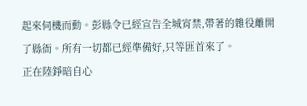起來伺機而動。彭縣令已經宣告全城宵禁,帶著的雜役離開了縣衙。所有一切都已經準備好,只等匪首來了。
正在陸錚暗自心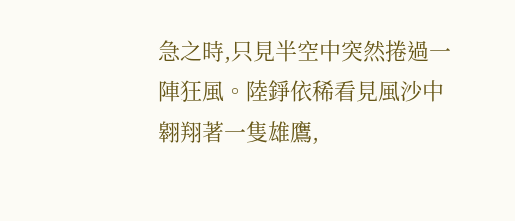急之時,只見半空中突然捲過一陣狂風。陸錚依稀看見風沙中翱翔著一隻雄鷹,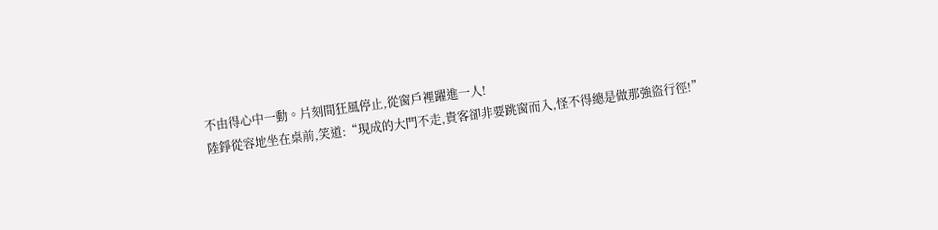不由得心中一動。片刻間狂風停止,從窗戶裡躍進一人!
陸錚從容地坐在桌前,笑道:“現成的大門不走,貴客卻非要跳窗而入,怪不得總是做那強盜行徑!”